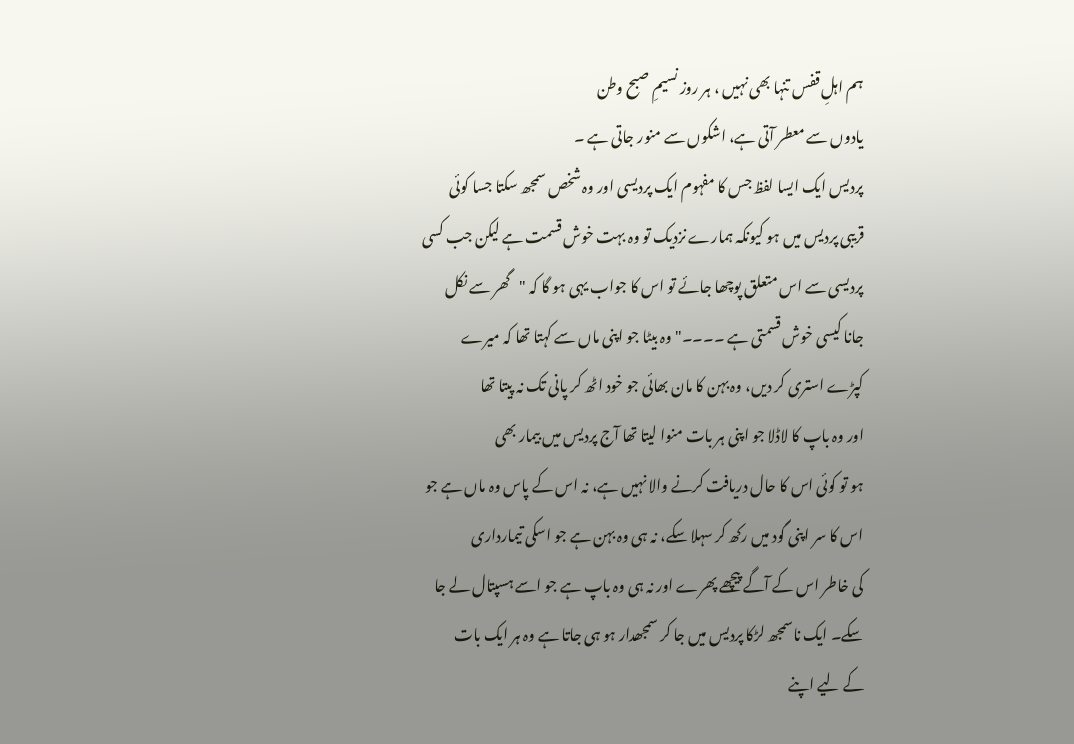ہم اہلِ قفس تنہا بھی نہیں ، ہر روز نسیمِ صبح وطن
یادوں سے معطر آتی ہے، اشکوں سے منور جاتی ہے ۔
پردیس ایک ایسا لفظ جس کا مفہوم ایک پردیسی اور وہ شخص سمجھ سکتا جسا کوئی
قریبی پردیس میں ہو کیونکہ ہمارے نزدیک تو وہ بہت خوش قسمت ہے لیکن جب کسی
پردیسی سے اس متعلق پوچھا جائے تو اس کا جواب یہی ہو گا کہ "گھر سے نکل
جانا کیسی خوش قسمتی ہے ۔۔۔۔" وہ بیٹا جو اپنی ماں سے کہتا تھا کہ میرے
کپڑے استری کر دیں، وہ بہن کا مان بھائی جو خود اٹھ کر پانی تک نہ پیتا تھا
اور وہ باپ کا لاڈلا جو اپنی ہر بات منوا لیتا تھا آج پردیس میں بیمار بھی
ہو تو کوئی اس کا حال دریافت کرنے والا نہیں ہے، نہ اس کے پاس وہ ماں ہے جو
اس کا سر اپنی گود میں رکھ کر سہلا سکے، نہ ہی وہ بہن ہے جو اسکی تیمارداری
کی خاطر اس کے آگے پیچھے پھرے اور نہ ہی وہ باپ ہے جو اسے ہسپتال لے جا
سکے۔ ایک ناسمجھ لڑکا پردیس میں جا کر سمجھدار ہو ہی جاتا ہے وہ ہر ایک بات
کے لیے اپنے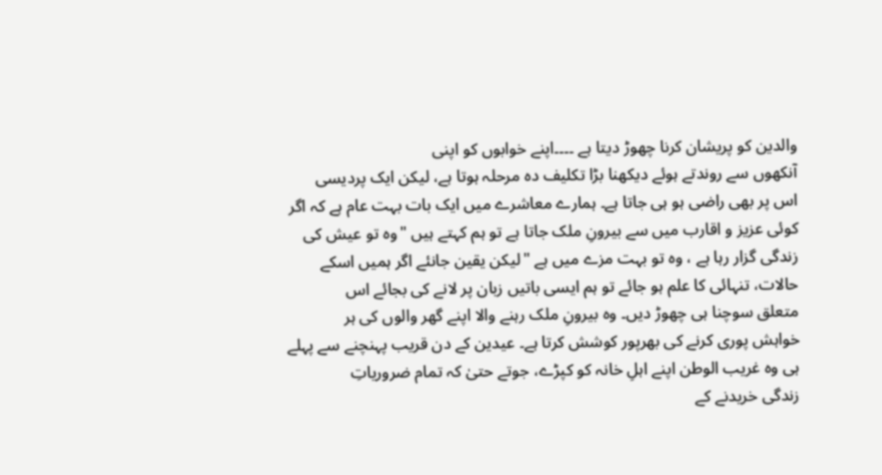والدین کو پریشان کرنا چھوڑ دیتا ہے ۔۔۔۔اپنے خوابوں کو اپنی
آنکھوں سے روندتے ہوئے دیکھنا بڑا تکلیف دہ مرحلہ ہوتا ہے، لیکن ایک پردیسی
اس پر بھی راضی ہو ہی جاتا ہے۔ ہمارے معاشرے میں ایک بات بہت عام ہے کہ اگر
کوئی عزیز و اقارب میں سے بیرونِ ملک جاتا ہے تو ہم کہتے ہیں "وہ تو عیش کی
زندگی گزار رہا ہے ، وہ تو بہت مزے میں ہے "لیکن یقین جانئے اگر ہمیں اسکے
حالات، تنہائی کا علم ہو جائے تو ہم ایسی باتیں زبان پر لانے کی بجائے اس
متعلق سوچنا ہی چھوڑ دیں۔ وہ بیرونِ ملک رہنے والا اپنے گھر والوں کی ہر
خواہش پوری کرنے کی بھرپور کوشش کرتا ہے۔ عیدین کے دن قریب پہنچنے سے پہلے
ہی وہ غریب الوطن اپنے اہلِ خانہ کو کپڑے، جوتے حتیٰ کہ تمام ضروریاتِ
زندگی خریدنے کے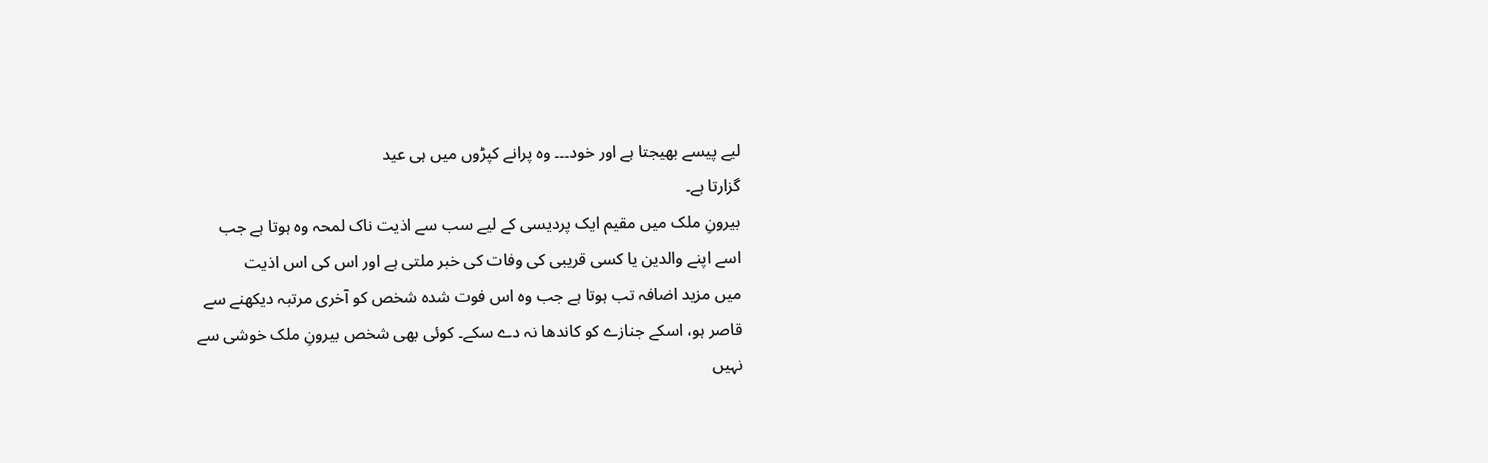لیے پیسے بھیجتا ہے اور خود۔۔۔ وہ پرانے کپڑوں میں ہی عید
گزارتا ہے۔
بیرونِ ملک میں مقیم ایک پردیسی کے لیے سب سے اذیت ناک لمحہ وہ ہوتا ہے جب
اسے اپنے والدین یا کسی قریبی کی وفات کی خبر ملتی ہے اور اس کی اس اذیت
میں مزید اضافہ تب ہوتا ہے جب وہ اس فوت شدہ شخص کو آخری مرتبہ دیکھنے سے
قاصر ہو، اسکے جنازے کو کاندھا نہ دے سکے۔ کوئی بھی شخص بیرونِ ملک خوشی سے
نہیں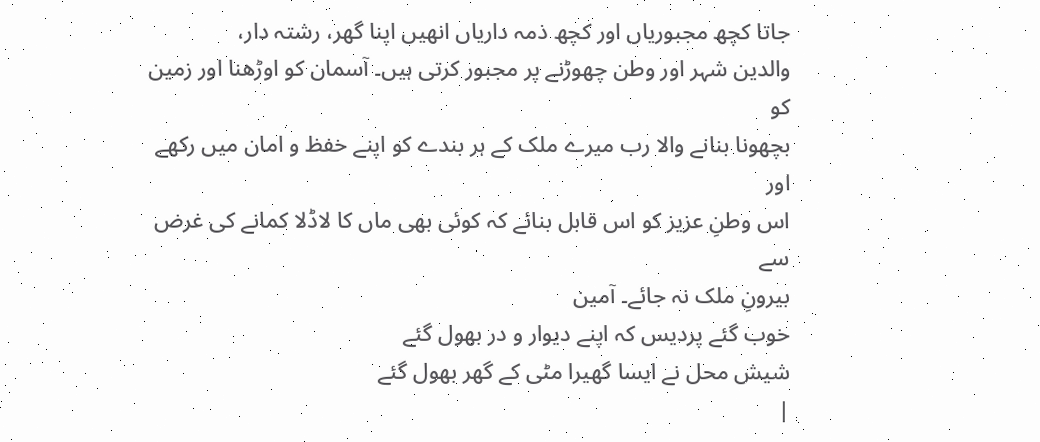جاتا کچھ مجبوریاں اور کچھ ذمہ داریاں انھیں اپنا گھر، رشتہ دار،
والدین شہر اور وطن چھوڑنے پر مجبور کرتی ہیں۔ آسمان کو اوڑھنا اور زمین کو
بچھونا بنانے والا رب میرے ملک کے ہر بندے کو اپنے خفظ و امان میں رکھے اور
اس وطنِ عزیز کو اس قابل بنائے کہ کوئی بھی ماں کا لاڈلا کمانے کی غرض سے
بیرونِ ملک نہ جائے۔ آمین
خوب گئے پردیس کہ اپنے دیوار و در بھول گئے
شیش محل نے ایسا گھیرا مٹی کے گھر بھول گئے
|